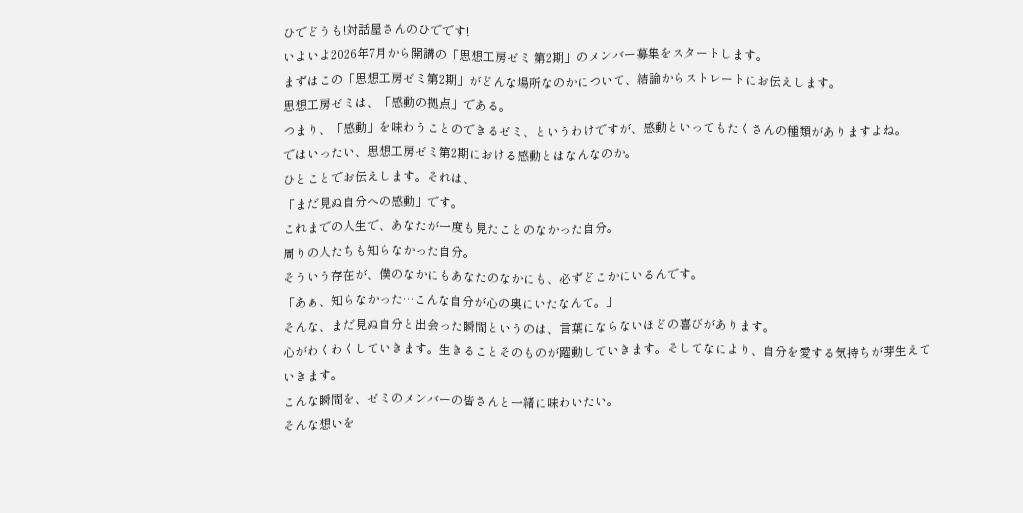ひでどうも!対話屋さんのひでです!
いよいよ2026年7月から開講の「思想工房ゼミ 第2期」のメンバー募集をスタートします。
まずはこの「思想工房ゼミ第2期」がどんな場所なのかについて、結論からストレートにお伝えします。
思想工房ゼミは、「感動の拠点」である。
つまり、「感動」を味わうことのできるゼミ、というわけですが、感動といってもたくさんの種類がありますよね。
ではいったい、思想工房ゼミ第2期における感動とはなんなのか。
ひとことでお伝えします。それは、
「まだ見ぬ自分への感動」です。
これまでの人生で、あなたが一度も見たことのなかった自分。
周りの人たちも知らなかった自分。
そういう存在が、僕のなかにもあなたのなかにも、必ずどこかにいるんです。
「あぁ、知らなかった…こんな自分が心の奥にいたなんて。」
そんな、まだ見ぬ自分と出会った瞬間というのは、言葉にならないほどの喜びがあります。
心がわくわくしていきます。生きることそのものが躍動していきます。そしてなにより、自分を愛する気持ちが芽生えていきます。
こんな瞬間を、ゼミのメンバーの皆さんと一緒に味わいたい。
そんな想いを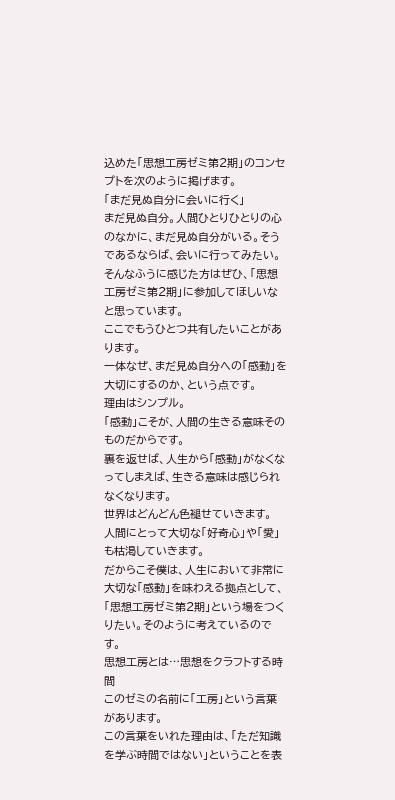込めた「思想工房ゼミ第2期」のコンセプトを次のように掲げます。
「まだ見ぬ自分に会いに行く」
まだ見ぬ自分。人間ひとりひとりの心のなかに、まだ見ぬ自分がいる。そうであるならば、会いに行ってみたい。
そんなふうに感じた方はぜひ、「思想工房ゼミ第2期」に参加してほしいなと思っています。
ここでもうひとつ共有したいことがあります。
一体なぜ、まだ見ぬ自分への「感動」を大切にするのか、という点です。
理由はシンプル。
「感動」こそが、人間の生きる意味そのものだからです。
裏を返せば、人生から「感動」がなくなってしまえば、生きる意味は感じられなくなります。
世界はどんどん色褪せていきます。
人間にとって大切な「好奇心」や「愛」も枯渇していきます。
だからこそ僕は、人生において非常に大切な「感動」を味わえる拠点として、「思想工房ゼミ第2期」という場をつくりたい。そのように考えているのです。
思想工房とは…思想をクラフトする時間
このゼミの名前に「工房」という言葉があります。
この言葉をいれた理由は、「ただ知識を学ぶ時間ではない」ということを表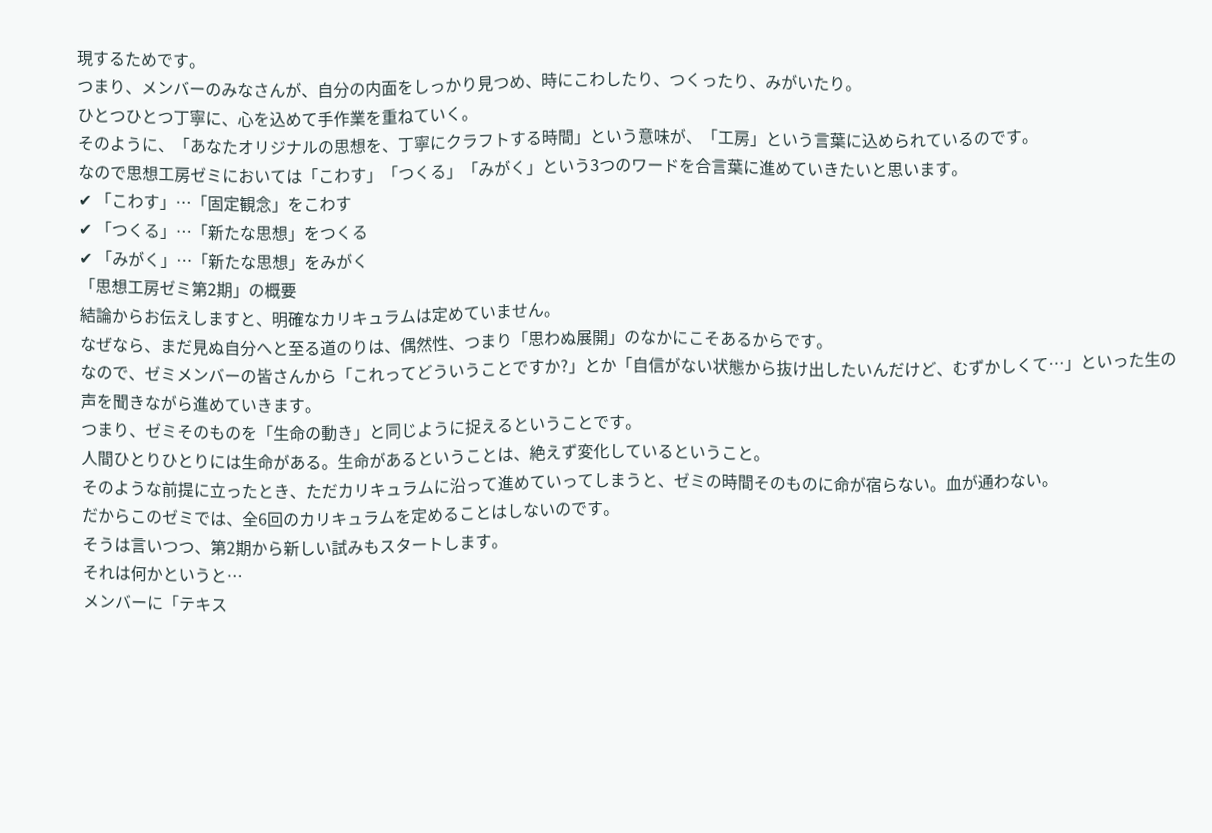現するためです。
つまり、メンバーのみなさんが、自分の内面をしっかり見つめ、時にこわしたり、つくったり、みがいたり。
ひとつひとつ丁寧に、心を込めて手作業を重ねていく。
そのように、「あなたオリジナルの思想を、丁寧にクラフトする時間」という意味が、「工房」という言葉に込められているのです。
なので思想工房ゼミにおいては「こわす」「つくる」「みがく」という3つのワードを合言葉に進めていきたいと思います。
✔ 「こわす」…「固定観念」をこわす
✔ 「つくる」…「新たな思想」をつくる
✔ 「みがく」…「新たな思想」をみがく
「思想工房ゼミ第2期」の概要
結論からお伝えしますと、明確なカリキュラムは定めていません。
なぜなら、まだ見ぬ自分へと至る道のりは、偶然性、つまり「思わぬ展開」のなかにこそあるからです。
なので、ゼミメンバーの皆さんから「これってどういうことですか?」とか「自信がない状態から抜け出したいんだけど、むずかしくて…」といった生の声を聞きながら進めていきます。
つまり、ゼミそのものを「生命の動き」と同じように捉えるということです。
人間ひとりひとりには生命がある。生命があるということは、絶えず変化しているということ。
そのような前提に立ったとき、ただカリキュラムに沿って進めていってしまうと、ゼミの時間そのものに命が宿らない。血が通わない。
だからこのゼミでは、全6回のカリキュラムを定めることはしないのです。
そうは言いつつ、第2期から新しい試みもスタートします。
それは何かというと…
メンバーに「テキス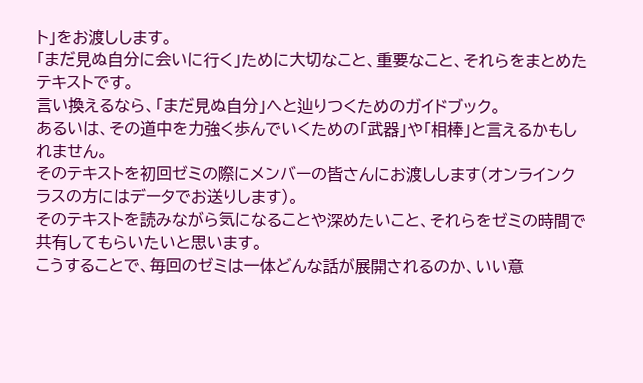ト」をお渡しします。
「まだ見ぬ自分に会いに行く」ために大切なこと、重要なこと、それらをまとめたテキストです。
言い換えるなら、「まだ見ぬ自分」へと辿りつくためのガイドブック。
あるいは、その道中を力強く歩んでいくための「武器」や「相棒」と言えるかもしれません。
そのテキストを初回ゼミの際にメンバーの皆さんにお渡しします(オンラインクラスの方にはデータでお送りします)。
そのテキストを読みながら気になることや深めたいこと、それらをゼミの時間で共有してもらいたいと思います。
こうすることで、毎回のゼミは一体どんな話が展開されるのか、いい意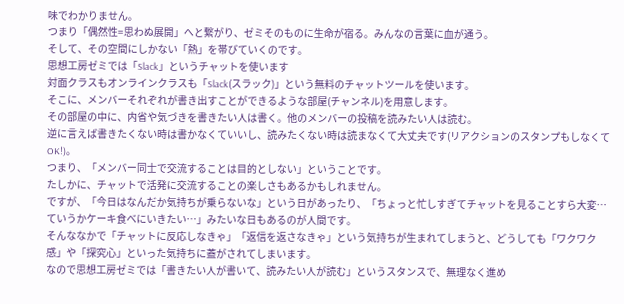味でわかりません。
つまり「偶然性=思わぬ展開」へと繋がり、ゼミそのものに生命が宿る。みんなの言葉に血が通う。
そして、その空間にしかない「熱」を帯びていくのです。
思想工房ゼミでは「Slack」というチャットを使います
対面クラスもオンラインクラスも「Slack(スラック)」という無料のチャットツールを使います。
そこに、メンバーそれぞれが書き出すことができるような部屋(チャンネル)を用意します。
その部屋の中に、内省や気づきを書きたい人は書く。他のメンバーの投稿を読みたい人は読む。
逆に言えば書きたくない時は書かなくていいし、読みたくない時は読まなくて大丈夫です(リアクションのスタンプもしなくてOK!)。
つまり、「メンバー同士で交流することは目的としない」ということです。
たしかに、チャットで活発に交流することの楽しさもあるかもしれません。
ですが、「今日はなんだか気持ちが乗らないな」という日があったり、「ちょっと忙しすぎてチャットを見ることすら大変…ていうかケーキ食べにいきたい…」みたいな日もあるのが人間です。
そんななかで「チャットに反応しなきゃ」「返信を返さなきゃ」という気持ちが生まれてしまうと、どうしても「ワクワク感」や「探究心」といった気持ちに蓋がされてしまいます。
なので思想工房ゼミでは「書きたい人が書いて、読みたい人が読む」というスタンスで、無理なく進め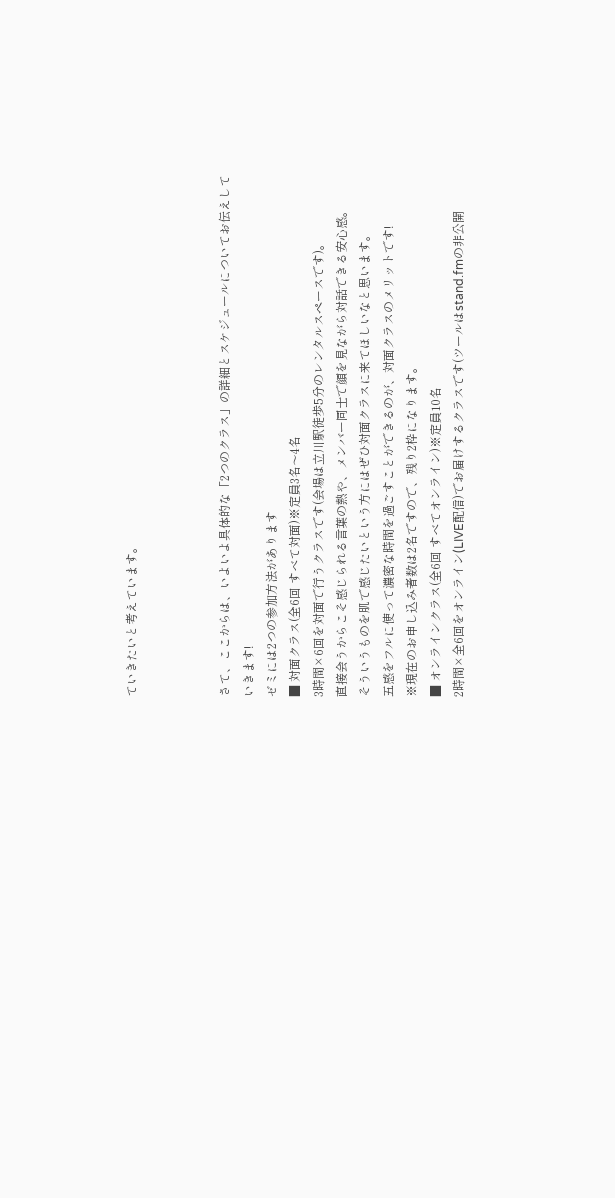ていきたいと考えています。



さて、ここからは、いよいよ具体的な「2つのクラス」の詳細とスケジュールについてお伝えしていきます!
ゼミには2つの参加方法があります
■ 対面クラス(全6回 すべて対面)※定員3名〜4名
3時間×6回を対面で行うクラスです(会場は立川駅徒歩5分のレンタルスペースです)。
直接会うからこそ感じられる言葉の熱や、メンバー同士で顔を見ながら対話できる安心感。
そういうものを肌で感じたいという方にはぜひ対面クラスに来てほしいなと思います。
五感をフルに使って濃密な時間を過ごすことができるのが、対面クラスのメリットです!
※現在のお申し込み者数は2名ですので、残り2枠になります。
■ オンラインクラス(全6回 すべてオンライン)※定員10名
2時間×全6回をオンライン(LIVE配信)でお届けするクラスです(ツールはstand.fmの非公開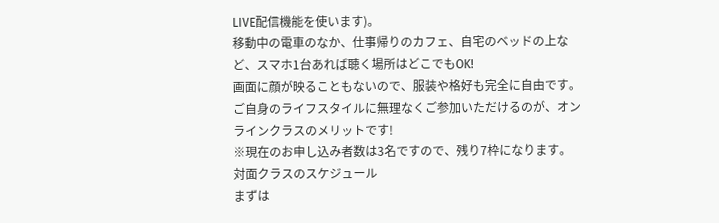LIVE配信機能を使います)。
移動中の電車のなか、仕事帰りのカフェ、自宅のベッドの上など、スマホ1台あれば聴く場所はどこでもOK!
画面に顔が映ることもないので、服装や格好も完全に自由です。
ご自身のライフスタイルに無理なくご参加いただけるのが、オンラインクラスのメリットです!
※現在のお申し込み者数は3名ですので、残り7枠になります。
対面クラスのスケジュール
まずは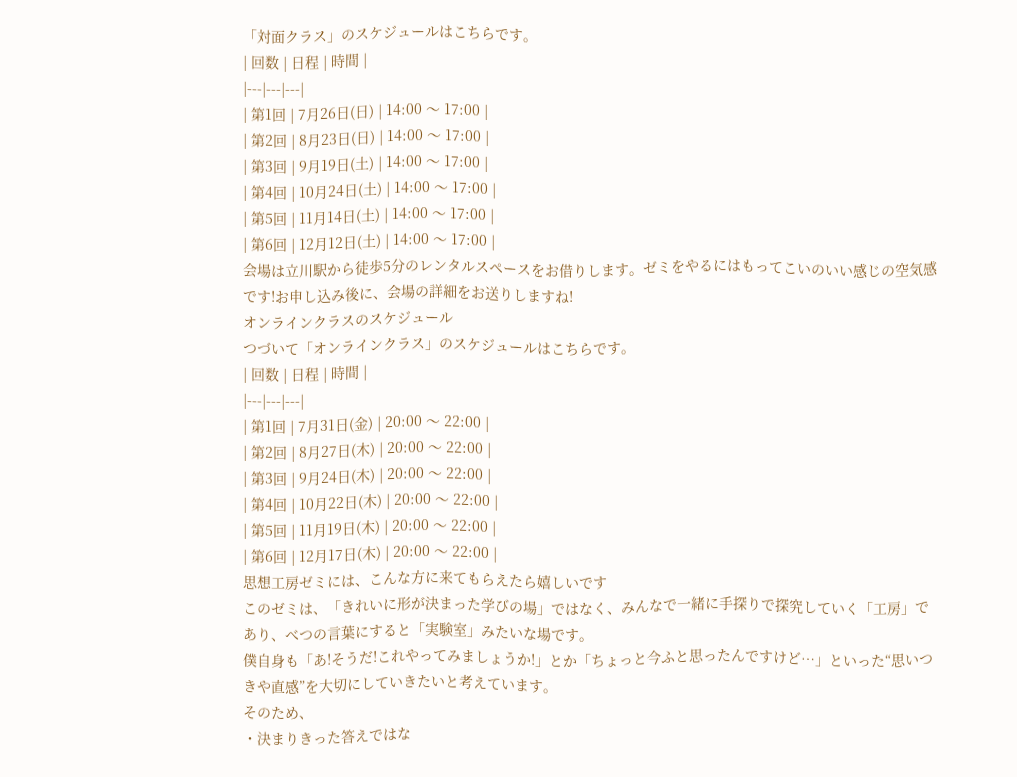「対面クラス」のスケジュールはこちらです。
| 回数 | 日程 | 時間 |
|---|---|---|
| 第1回 | 7月26日(日) | 14:00 〜 17:00 |
| 第2回 | 8月23日(日) | 14:00 〜 17:00 |
| 第3回 | 9月19日(土) | 14:00 〜 17:00 |
| 第4回 | 10月24日(土) | 14:00 〜 17:00 |
| 第5回 | 11月14日(土) | 14:00 〜 17:00 |
| 第6回 | 12月12日(土) | 14:00 〜 17:00 |
会場は立川駅から徒歩5分のレンタルスペースをお借りします。ゼミをやるにはもってこいのいい感じの空気感です!お申し込み後に、会場の詳細をお送りしますね!
オンラインクラスのスケジュール
つづいて「オンラインクラス」のスケジュールはこちらです。
| 回数 | 日程 | 時間 |
|---|---|---|
| 第1回 | 7月31日(金) | 20:00 〜 22:00 |
| 第2回 | 8月27日(木) | 20:00 〜 22:00 |
| 第3回 | 9月24日(木) | 20:00 〜 22:00 |
| 第4回 | 10月22日(木) | 20:00 〜 22:00 |
| 第5回 | 11月19日(木) | 20:00 〜 22:00 |
| 第6回 | 12月17日(木) | 20:00 〜 22:00 |
思想工房ゼミには、こんな方に来てもらえたら嬉しいです
このゼミは、「きれいに形が決まった学びの場」ではなく、みんなで一緒に手探りで探究していく「工房」であり、べつの言葉にすると「実験室」みたいな場です。
僕自身も「あ!そうだ!これやってみましょうか!」とか「ちょっと今ふと思ったんですけど…」といった“思いつきや直感”を大切にしていきたいと考えています。
そのため、
・決まりきった答えではな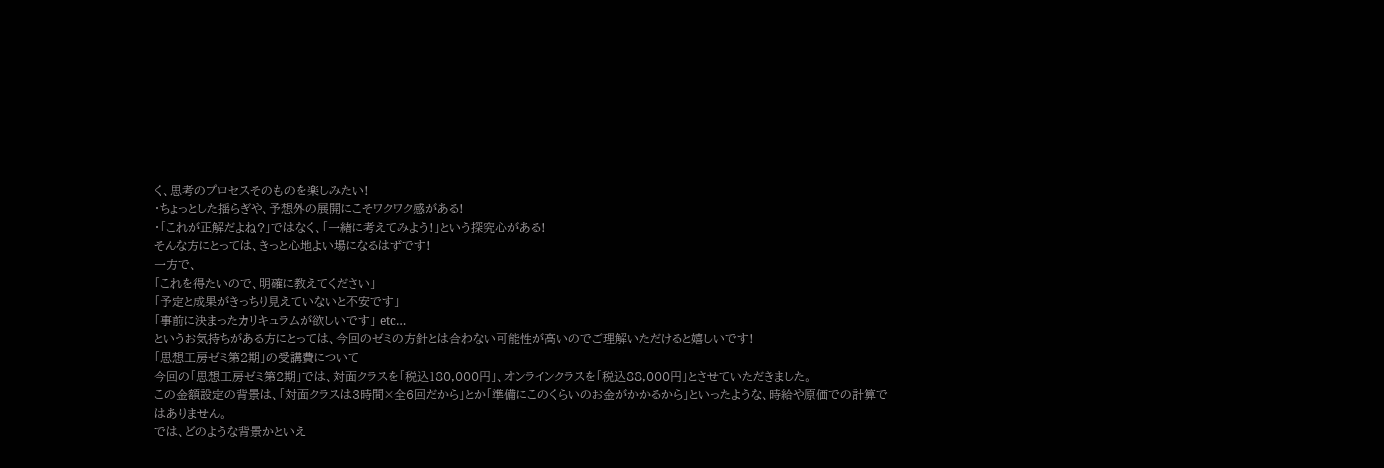く、思考のプロセスそのものを楽しみたい!
・ちょっとした揺らぎや、予想外の展開にこそワクワク感がある!
・「これが正解だよね?」ではなく、「一緒に考えてみよう!」という探究心がある!
そんな方にとっては、きっと心地よい場になるはずです!
一方で、
「これを得たいので、明確に教えてください」
「予定と成果がきっちり見えていないと不安です」
「事前に決まったカリキュラムが欲しいです」 etc…
というお気持ちがある方にとっては、今回のゼミの方針とは合わない可能性が高いのでご理解いただけると嬉しいです!
「思想工房ゼミ第2期」の受講費について
今回の「思想工房ゼミ第2期」では、対面クラスを「税込180,000円」、オンラインクラスを「税込88,000円」とさせていただきました。
この金額設定の背景は、「対面クラスは3時間×全6回だから」とか「準備にこのくらいのお金がかかるから」といったような、時給や原価での計算ではありません。
では、どのような背景かといえ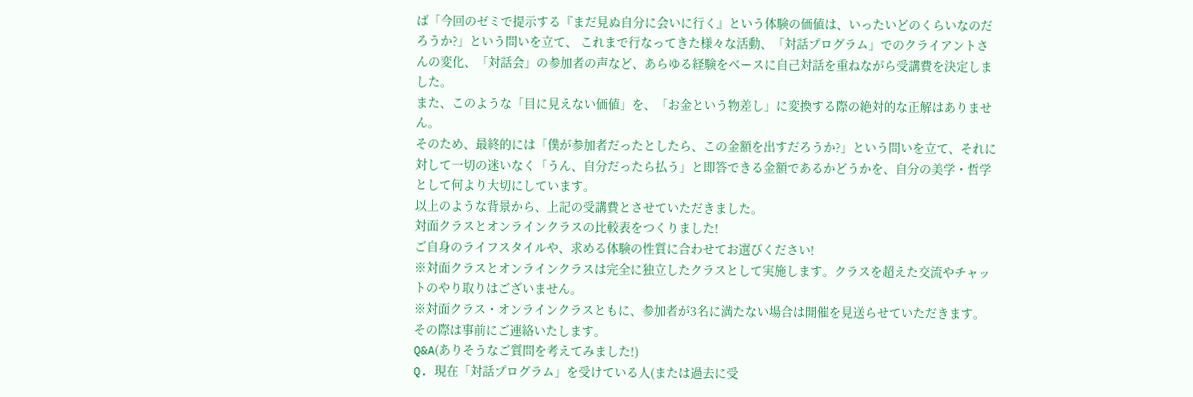ば「今回のゼミで提示する『まだ見ぬ自分に会いに行く』という体験の価値は、いったいどのくらいなのだろうか?」という問いを立て、 これまで行なってきた様々な活動、「対話プログラム」でのクライアントさんの変化、「対話会」の参加者の声など、あらゆる経験をベースに自己対話を重ねながら受講費を決定しました。
また、このような「目に見えない価値」を、「お金という物差し」に変換する際の絶対的な正解はありません。
そのため、最終的には「僕が参加者だったとしたら、この金額を出すだろうか?」という問いを立て、それに対して一切の迷いなく「うん、自分だったら払う」と即答できる金額であるかどうかを、自分の美学・哲学として何より大切にしています。
以上のような背景から、上記の受講費とさせていただきました。
対面クラスとオンラインクラスの比較表をつくりました!
ご自身のライフスタイルや、求める体験の性質に合わせてお選びください!
※対面クラスとオンラインクラスは完全に独立したクラスとして実施します。クラスを超えた交流やチャットのやり取りはございません。
※対面クラス・オンラインクラスともに、参加者が3名に満たない場合は開催を見送らせていただきます。その際は事前にご連絡いたします。
Q&A(ありそうなご質問を考えてみました!)
Q. 現在「対話プログラム」を受けている人(または過去に受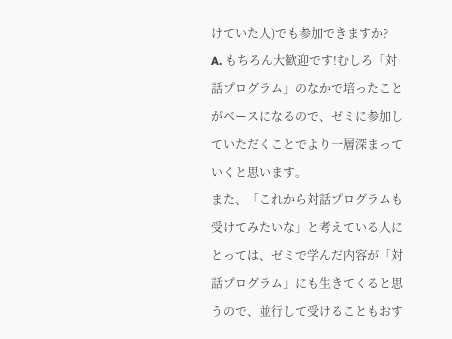けていた人)でも参加できますか?
A. もちろん大歓迎です!むしろ「対話プログラム」のなかで培ったことがベースになるので、ゼミに参加していただくことでより一層深まっていくと思います。
また、「これから対話プログラムも受けてみたいな」と考えている人にとっては、ゼミで学んだ内容が「対話プログラム」にも生きてくると思うので、並行して受けることもおす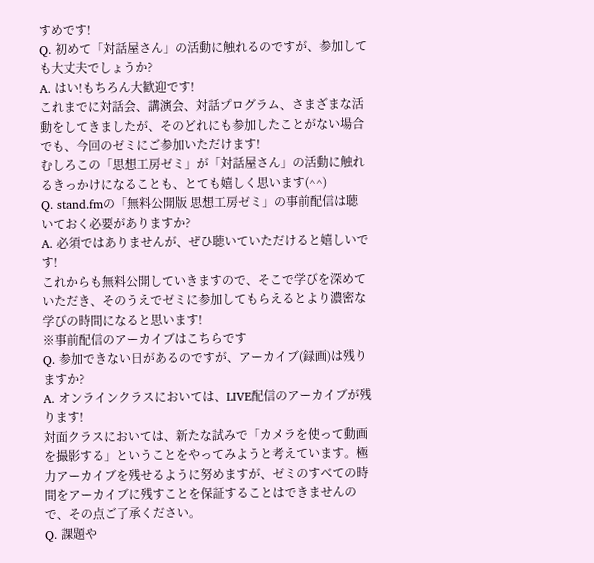すめです!
Q. 初めて「対話屋さん」の活動に触れるのですが、参加しても大丈夫でしょうか?
A. はい!もちろん大歓迎です!
これまでに対話会、講演会、対話プログラム、さまざまな活動をしてきましたが、そのどれにも参加したことがない場合でも、今回のゼミにご参加いただけます!
むしろこの「思想工房ゼミ」が「対話屋さん」の活動に触れるきっかけになることも、とても嬉しく思います(^^)
Q. stand.fmの「無料公開版 思想工房ゼミ」の事前配信は聴いておく必要がありますか?
A. 必須ではありませんが、ぜひ聴いていただけると嬉しいです!
これからも無料公開していきますので、そこで学びを深めていただき、そのうえでゼミに参加してもらえるとより濃密な学びの時間になると思います!
※事前配信のアーカイブはこちらです
Q. 参加できない日があるのですが、アーカイブ(録画)は残りますか?
A. オンラインクラスにおいては、LIVE配信のアーカイブが残ります!
対面クラスにおいては、新たな試みで「カメラを使って動画を撮影する」ということをやってみようと考えています。極力アーカイブを残せるように努めますが、ゼミのすべての時間をアーカイブに残すことを保証することはできませんので、その点ご了承ください。
Q. 課題や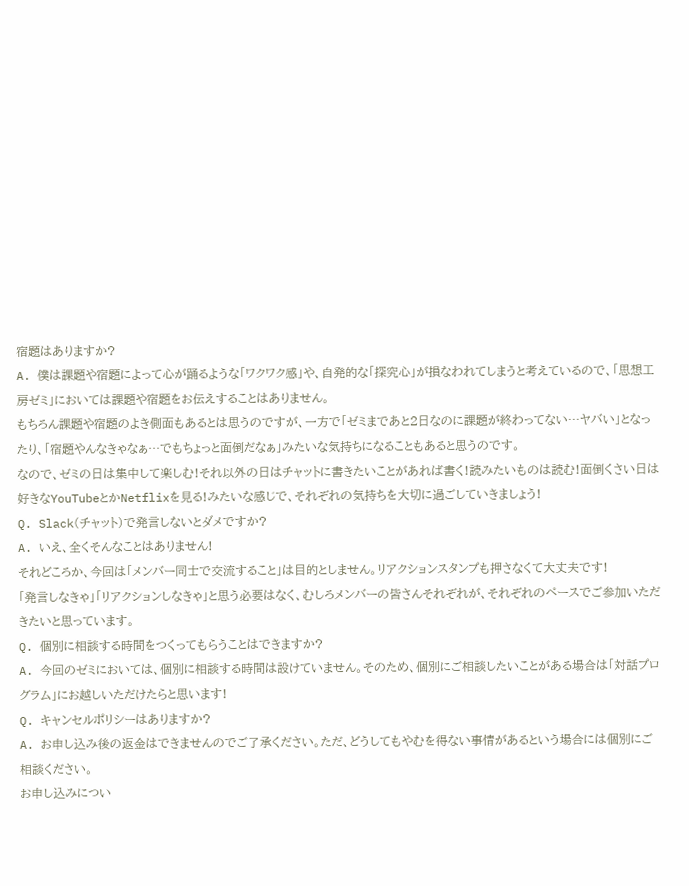宿題はありますか?
A. 僕は課題や宿題によって心が踊るような「ワクワク感」や、自発的な「探究心」が損なわれてしまうと考えているので、「思想工房ゼミ」においては課題や宿題をお伝えすることはありません。
もちろん課題や宿題のよき側面もあるとは思うのですが、一方で「ゼミまであと2日なのに課題が終わってない…ヤバい」となったり、「宿題やんなきゃなぁ…でもちょっと面倒だなぁ」みたいな気持ちになることもあると思うのです。
なので、ゼミの日は集中して楽しむ!それ以外の日はチャットに書きたいことがあれば書く!読みたいものは読む!面倒くさい日は好きなYouTubeとかNetflixを見る!みたいな感じで、それぞれの気持ちを大切に過ごしていきましょう!
Q. Slack(チャット)で発言しないとダメですか?
A. いえ、全くそんなことはありません!
それどころか、今回は「メンバー同士で交流すること」は目的としません。リアクションスタンプも押さなくて大丈夫です!
「発言しなきゃ」「リアクションしなきゃ」と思う必要はなく、むしろメンバーの皆さんそれぞれが、それぞれのペースでご参加いただきたいと思っています。
Q. 個別に相談する時間をつくってもらうことはできますか?
A. 今回のゼミにおいては、個別に相談する時間は設けていません。そのため、個別にご相談したいことがある場合は「対話プログラム」にお越しいただけたらと思います!
Q. キャンセルポリシーはありますか?
A. お申し込み後の返金はできませんのでご了承ください。ただ、どうしてもやむを得ない事情があるという場合には個別にご相談ください。
お申し込みについ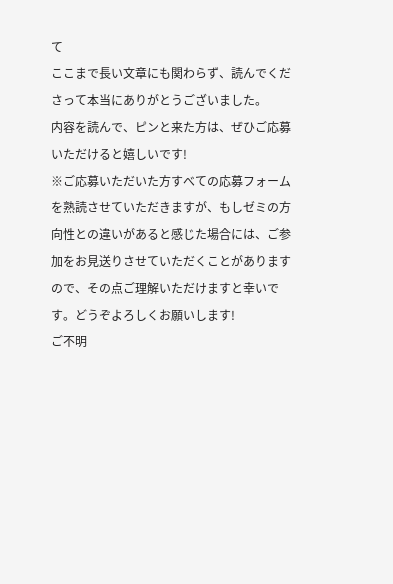て
ここまで長い文章にも関わらず、読んでくださって本当にありがとうございました。
内容を読んで、ピンと来た方は、ぜひご応募いただけると嬉しいです!
※ご応募いただいた方すべての応募フォームを熟読させていただきますが、もしゼミの方向性との違いがあると感じた場合には、ご参加をお見送りさせていただくことがありますので、その点ご理解いただけますと幸いです。どうぞよろしくお願いします!
ご不明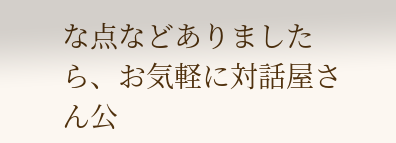な点などありましたら、お気軽に対話屋さん公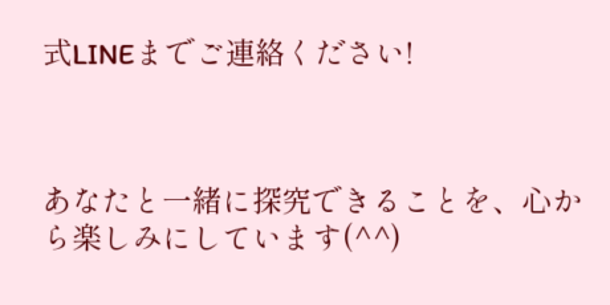式LINEまでご連絡ください!



あなたと一緒に探究できることを、心から楽しみにしています(^^)